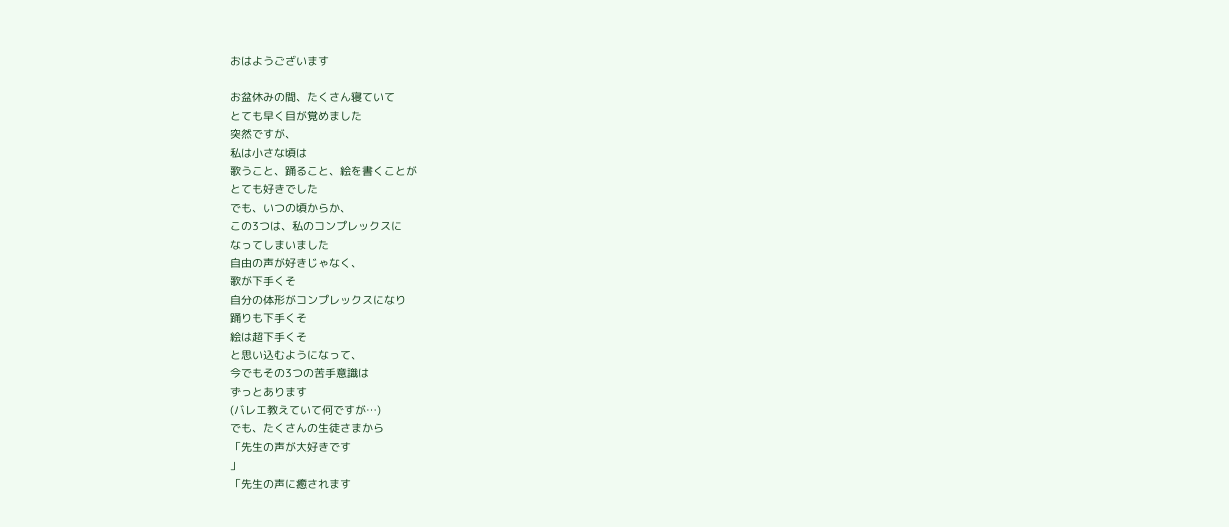おはようございます

お盆休みの間、たくさん寝ていて
とても早く目が覚めました
突然ですが、
私は小さな頃は
歌うこと、踊ること、絵を書くことが
とても好きでした
でも、いつの頃からか、
この3つは、私のコンプレックスに
なってしまいました
自由の声が好きじゃなく、
歌が下手くそ
自分の体形がコンプレックスになり
踊りも下手くそ
絵は超下手くそ
と思い込むようになって、
今でもその3つの苦手意識は
ずっとあります
(バレエ教えていて何ですが…)
でも、たくさんの生徒さまから
「先生の声が大好きです
」
「先生の声に癒されます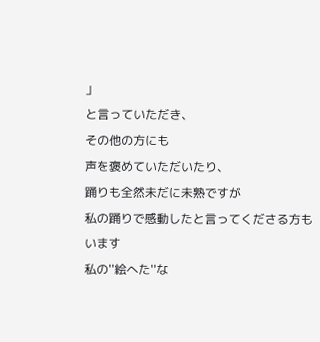」
と言っていただき、
その他の方にも
声を褒めていただいたり、
踊りも全然未だに未熟ですが
私の踊りで感動したと言ってくださる方も
います
私の''絵へた''な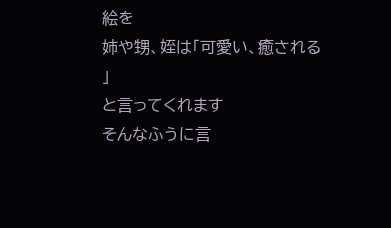絵を
姉や甥、姪は「可愛い、癒される
」
と言ってくれます
そんなふうに言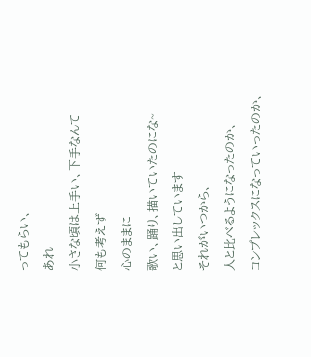ってもらい、
あれ
小さな頃は上手い、下手なんて
何も考えず
心のままに
歌い、踊り、描いていたのにな~
と思い出しています
それがいつから、
人と比べるようになったのか、
コンプレックスになっていったのか、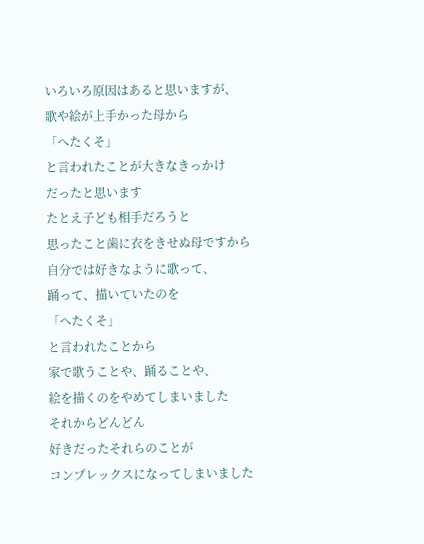いろいろ原因はあると思いますが、
歌や絵が上手かった母から
「へたくそ」
と言われたことが大きなきっかけ
だったと思います
たとえ子ども相手だろうと
思ったこと歯に衣をきせぬ母ですから
自分では好きなように歌って、
踊って、描いていたのを
「へたくそ」
と言われたことから
家で歌うことや、踊ることや、
絵を描くのをやめてしまいました
それからどんどん
好きだったそれらのことが
コンプレックスになってしまいました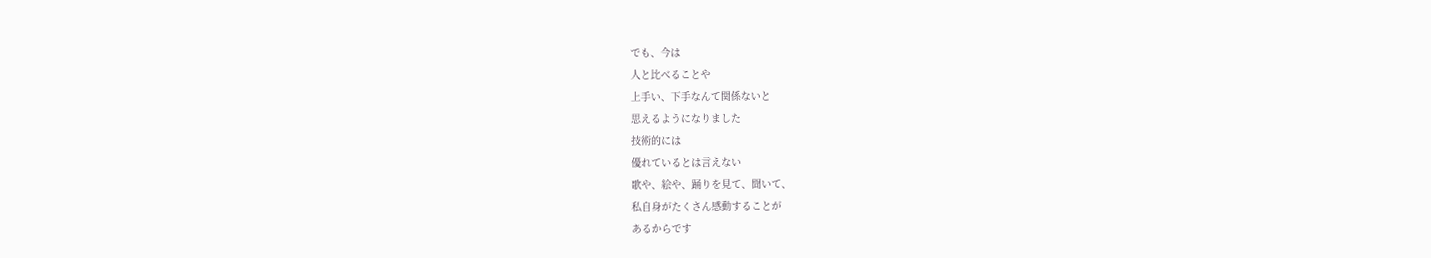でも、今は
人と比べることや
上手い、下手なんて関係ないと
思えるようになりました
技術的には
優れているとは言えない
歌や、絵や、踊りを見て、聞いて、
私自身がたくさん感動することが
あるからです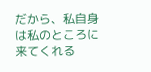だから、私自身は私のところに来てくれる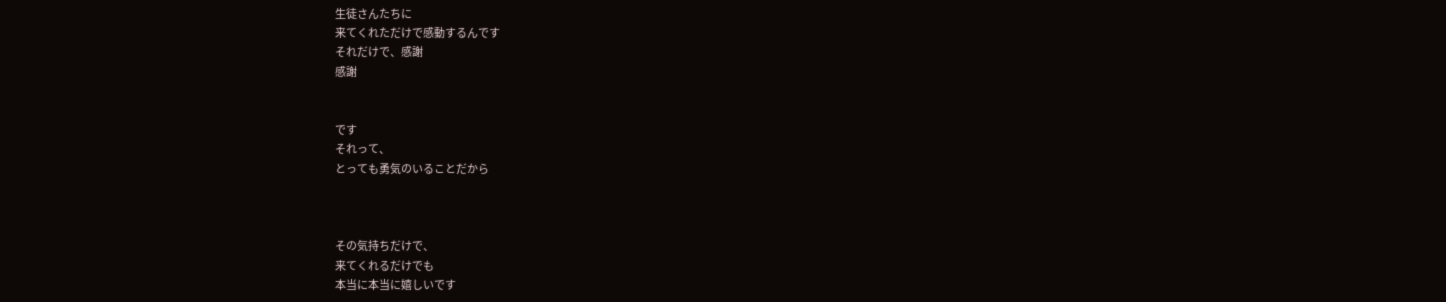生徒さんたちに
来てくれただけで感動するんです
それだけで、感謝
感謝


です
それって、
とっても勇気のいることだから



その気持ちだけで、
来てくれるだけでも
本当に本当に嬉しいです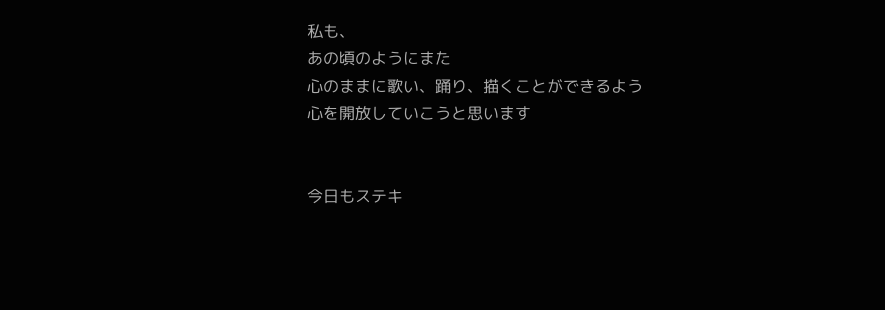私も、
あの頃のようにまた
心のままに歌い、踊り、描くことができるよう
心を開放していこうと思います


今日もステキ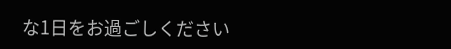な1日をお過ごしください